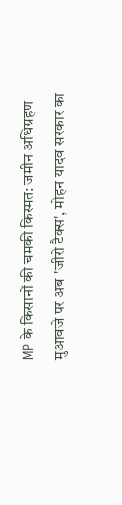MP के किसानों की चमकी किस्मत: जमीन अधिग्रहण मुआवजे पर अब 'जीरो टैक्स', मोहन यादव सरकार का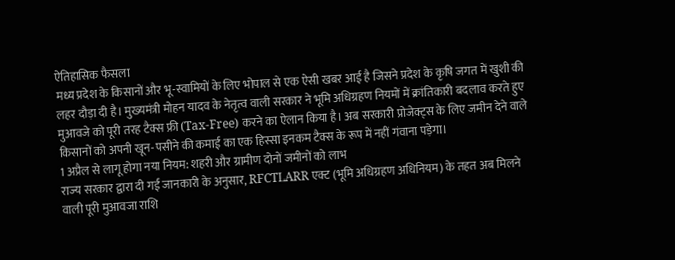ऐतिहासिक फैसला
मध्य प्रदेश के किसानों और भू-स्वामियों के लिए भोपाल से एक ऐसी खबर आई है जिसने प्रदेश के कृषि जगत में खुशी की लहर दौड़ा दी है। मुख्यमंत्री मोहन यादव के नेतृत्व वाली सरकार ने भूमि अधिग्रहण नियमों में क्रांतिकारी बदलाव करते हुए मुआवजे को पूरी तरह टैक्स फ्री (Tax-Free) करने का ऐलान किया है। अब सरकारी प्रोजेक्ट्स के लिए जमीन देने वाले किसानों को अपनी खून-पसीने की कमाई का एक हिस्सा इनकम टैक्स के रूप में नहीं गंवाना पड़ेगा।
1 अप्रैल से लागू होगा नया नियम: शहरी और ग्रामीण दोनों जमीनों को लाभ
राज्य सरकार द्वारा दी गई जानकारी के अनुसार, RFCTLARR एक्ट (भूमि अधिग्रहण अधिनियम) के तहत अब मिलने वाली पूरी मुआवजा राशि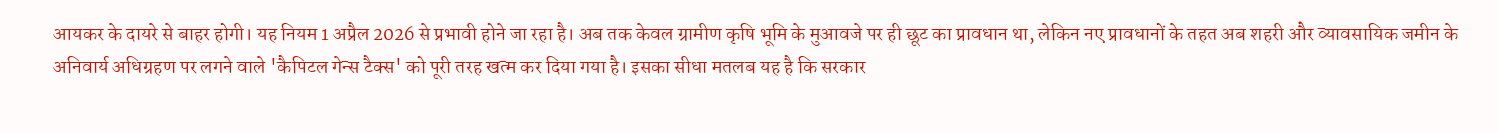आयकर के दायरे से बाहर होगी। यह नियम 1 अप्रैल 2026 से प्रभावी होने जा रहा है। अब तक केवल ग्रामीण कृषि भूमि के मुआवजे पर ही छूट का प्रावधान था, लेकिन नए प्रावधानों के तहत अब शहरी और व्यावसायिक जमीन के अनिवार्य अधिग्रहण पर लगने वाले 'कैपिटल गेन्स टैक्स' को पूरी तरह खत्म कर दिया गया है। इसका सीधा मतलब यह है कि सरकार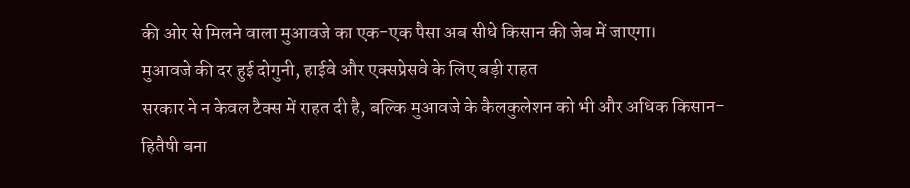की ओर से मिलने वाला मुआवजे का एक-एक पैसा अब सीधे किसान की जेब में जाएगा।
मुआवजे की दर हुई दोगुनी, हाईवे और एक्सप्रेसवे के लिए बड़ी राहत
सरकार ने न केवल टैक्स में राहत दी है, बल्कि मुआवजे के कैलकुलेशन को भी और अधिक किसान-हितैषी बना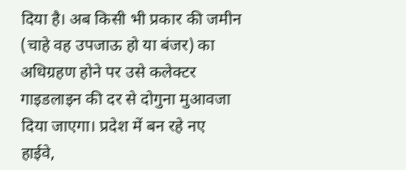दिया है। अब किसी भी प्रकार की जमीन (चाहे वह उपजाऊ हो या बंजर) का अधिग्रहण होने पर उसे कलेक्टर गाइडलाइन की दर से दोगुना मुआवजा दिया जाएगा। प्रदेश में बन रहे नए हाईवे,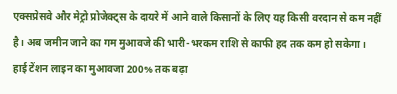एक्सप्रेसवे और मेट्रो प्रोजेक्ट्स के दायरे में आने वाले किसानों के लिए यह किसी वरदान से कम नहीं है। अब जमीन जाने का गम मुआवजे की भारी-भरकम राशि से काफी हद तक कम हो सकेगा।
हाई टेंशन लाइन का मुआवजा 200% तक बढ़ा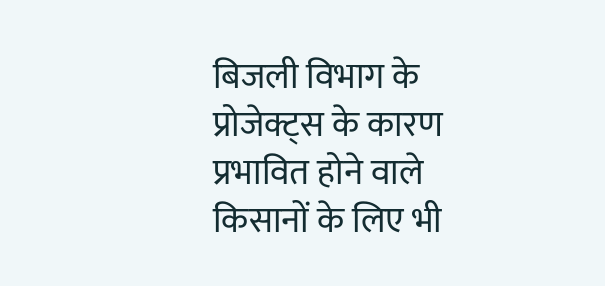बिजली विभाग के प्रोजेक्ट्स के कारण प्रभावित होने वाले किसानों के लिए भी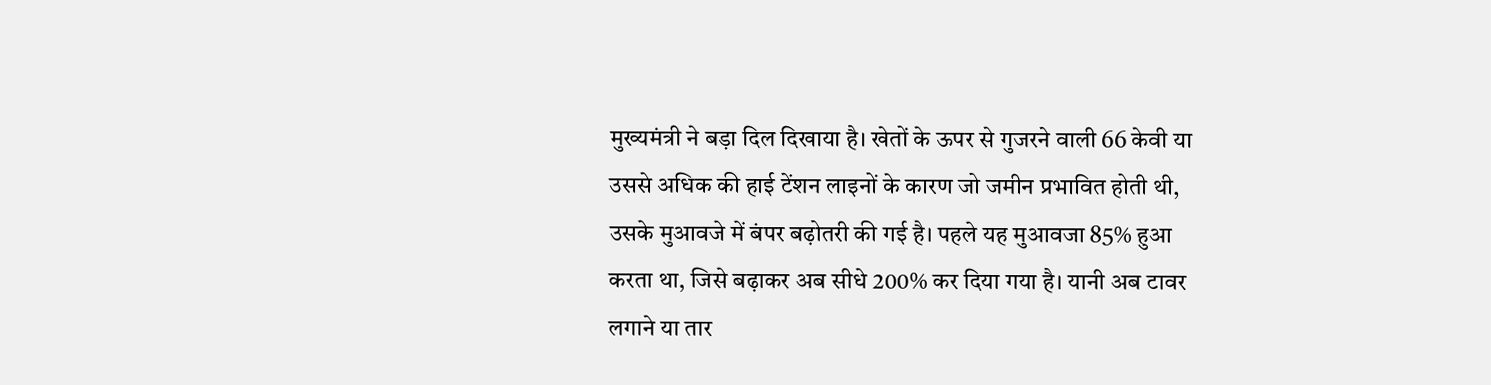मुख्यमंत्री ने बड़ा दिल दिखाया है। खेतों के ऊपर से गुजरने वाली 66 केवी या उससे अधिक की हाई टेंशन लाइनों के कारण जो जमीन प्रभावित होती थी, उसके मुआवजे में बंपर बढ़ोतरी की गई है। पहले यह मुआवजा 85% हुआ करता था, जिसे बढ़ाकर अब सीधे 200% कर दिया गया है। यानी अब टावर लगाने या तार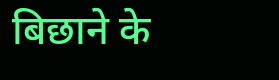बिछाने के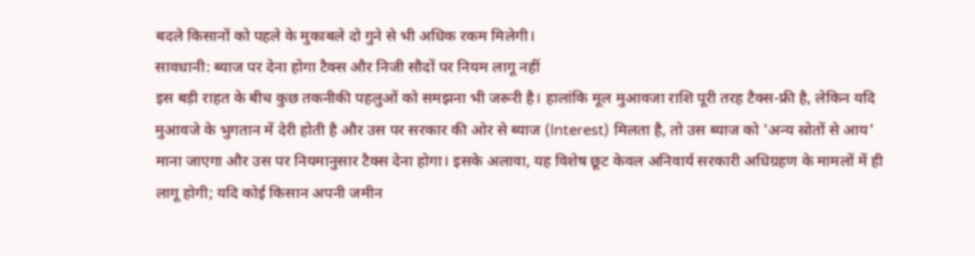बदले किसानों को पहले के मुकाबले दो गुने से भी अधिक रकम मिलेगी।
सावधानी: ब्याज पर देना होगा टैक्स और निजी सौदों पर नियम लागू नहीं
इस बड़ी राहत के बीच कुछ तकनीकी पहलुओं को समझना भी जरूरी है। हालांकि मूल मुआवजा राशि पूरी तरह टैक्स-फ्री है, लेकिन यदि मुआवजे के भुगतान में देरी होती है और उस पर सरकार की ओर से ब्याज (Interest) मिलता है, तो उस ब्याज को 'अन्य स्रोतों से आय' माना जाएगा और उस पर नियमानुसार टैक्स देना होगा। इसके अलावा, यह विशेष छूट केवल अनिवार्य सरकारी अधिग्रहण के मामलों में ही लागू होगी; यदि कोई किसान अपनी जमीन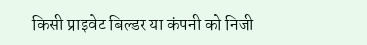किसी प्राइवेट बिल्डर या कंपनी को निजी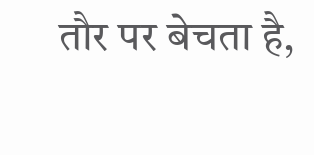तौर पर बेचता है,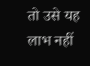तो उसे यह लाभ नहीं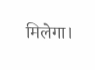मिलेगा।